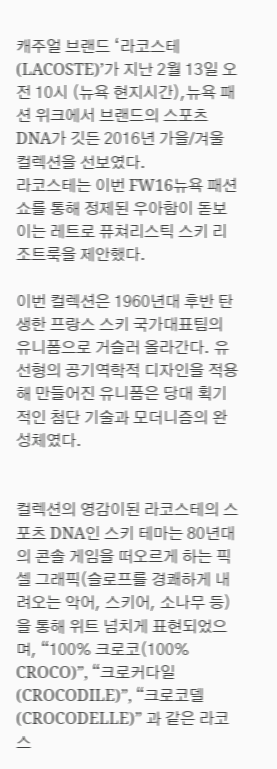캐주얼 브랜드 ‘라코스테(LACOSTE)’가 지난 2월 13일 오전 10시 (뉴욕 현지시간),뉴욕 패션 위크에서 브랜드의 스포츠 DNA가 깃든 2016년 가을/겨울 컬렉션을 선보였다.
라코스테는 이번 FW16뉴욕 패션쇼를 통해 정제된 우아함이 돋보이는 레트로 퓨쳐리스틱 스키 리조트룩을 제안했다.

이번 컬렉션은 1960년대 후반 탄생한 프랑스 스키 국가대표팀의 유니폼으로 거슬러 올라간다. 유선형의 공기역학적 디자인을 적용해 만들어진 유니폼은 당대 획기적인 첨단 기술과 모더니즘의 완성체였다.


컬렉션의 영감이된 라코스테의 스포츠 DNA인 스키 테마는 80년대의 콘솔 게임을 떠오르게 하는 픽셀 그래픽(슬로프를 경쾌하게 내려오는 악어, 스키어, 소나무 등)을 통해 위트 넘치게 표현되었으며, “100% 크로코(100% CROCO)”, “크로커다일(CROCODILE)”, “크로코델(CROCODELLE)” 과 같은 라코스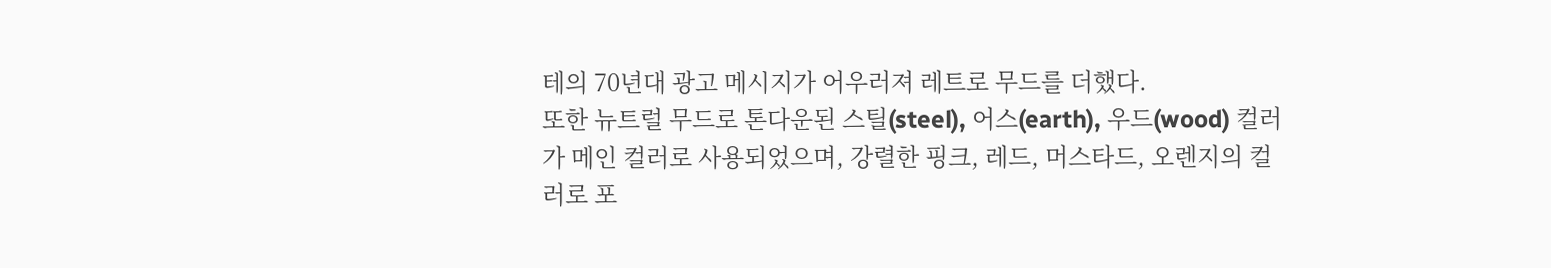테의 70년대 광고 메시지가 어우러져 레트로 무드를 더했다.
또한 뉴트럴 무드로 톤다운된 스틸(steel), 어스(earth), 우드(wood) 컬러가 메인 컬러로 사용되었으며, 강렬한 핑크, 레드, 머스타드, 오렌지의 컬러로 포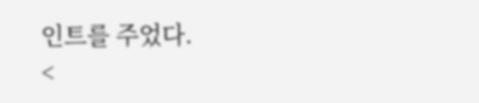인트를 주었다.
<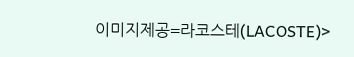이미지제공=라코스테(LACOSTE)>